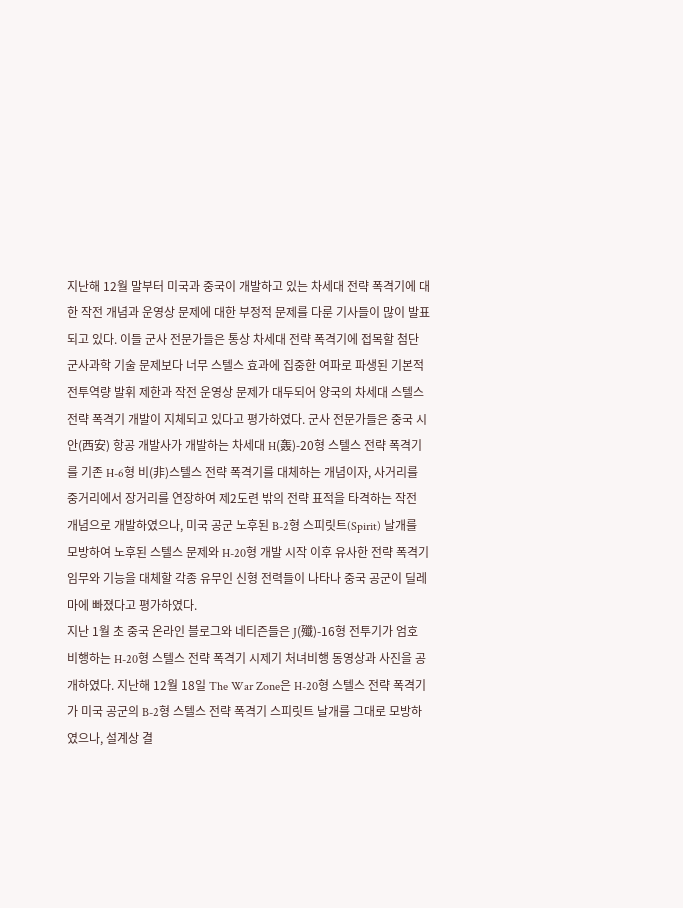지난해 12월 말부터 미국과 중국이 개발하고 있는 차세대 전략 폭격기에 대한 작전 개념과 운영상 문제에 대한 부정적 문제를 다룬 기사들이 많이 발표되고 있다. 이들 군사 전문가들은 통상 차세대 전략 폭격기에 접목할 첨단 군사과학 기술 문제보다 너무 스텔스 효과에 집중한 여파로 파생된 기본적 전투역량 발휘 제한과 작전 운영상 문제가 대두되어 양국의 차세대 스텔스 전략 폭격기 개발이 지체되고 있다고 평가하였다. 군사 전문가들은 중국 시안(西安) 항공 개발사가 개발하는 차세대 H(轰)-20형 스텔스 전략 폭격기를 기존 H-6형 비(非)스텔스 전략 폭격기를 대체하는 개념이자, 사거리를 중거리에서 장거리를 연장하여 제2도련 밖의 전략 표적을 타격하는 작전 개념으로 개발하였으나, 미국 공군 노후된 B-2형 스피릿트(Spirit) 날개를 모방하여 노후된 스텔스 문제와 H-20형 개발 시작 이후 유사한 전략 폭격기 임무와 기능을 대체할 각종 유무인 신형 전력들이 나타나 중국 공군이 딜레마에 빠졌다고 평가하였다.
지난 1월 초 중국 온라인 블로그와 네티즌들은 J(殲)-16형 전투기가 엄호 비행하는 H-20형 스텔스 전략 폭격기 시제기 처녀비행 동영상과 사진을 공개하였다. 지난해 12월 18일 The War Zone은 H-20형 스텔스 전략 폭격기가 미국 공군의 B-2형 스텔스 전략 폭격기 스피릿트 날개를 그대로 모방하였으나, 설계상 결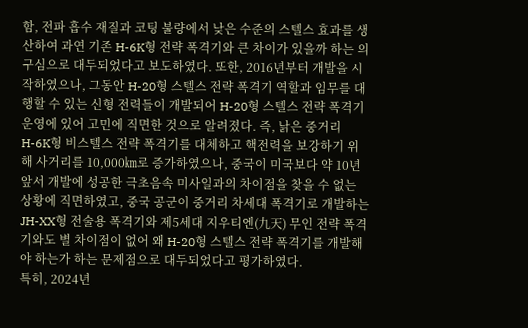함, 전파 흡수 재질과 코팅 불량에서 낮은 수준의 스텔스 효과를 생산하여 과연 기존 H-6K형 전략 폭격기와 큰 차이가 있을까 하는 의구심으로 대두되었다고 보도하였다. 또한, 2016년부터 개발을 시작하였으나, 그동안 H-20형 스텔스 전략 폭격기 역할과 임무를 대행할 수 있는 신형 전력들이 개발되어 H-20형 스텔스 전략 폭격기 운영에 있어 고민에 직면한 것으로 알려졌다. 즉, 낡은 중거리 H-6K형 비스텔스 전략 폭격기를 대체하고 핵전력을 보강하기 위해 사거리를 10,000㎞로 증가하였으나, 중국이 미국보다 약 10년 앞서 개발에 성공한 극초음속 미사일과의 차이점을 찾을 수 없는 상황에 직면하였고, 중국 공군이 중거리 차세대 폭격기로 개발하는 JH-XX형 전술용 폭격기와 제5세대 지우티엔(九天) 무인 전략 폭격기와도 별 차이점이 없어 왜 H-20형 스텔스 전략 폭격기를 개발해야 하는가 하는 문제점으로 대두되었다고 평가하였다.
특히, 2024년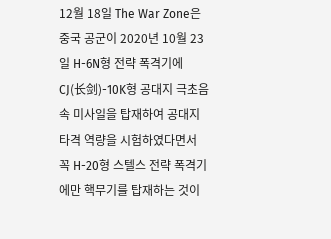12월 18일 The War Zone은 중국 공군이 2020년 10월 23일 H-6N형 전략 폭격기에 CJ(长剑)-10K형 공대지 극초음속 미사일을 탑재하여 공대지 타격 역량을 시험하였다면서 꼭 H-20형 스텔스 전략 폭격기에만 핵무기를 탑재하는 것이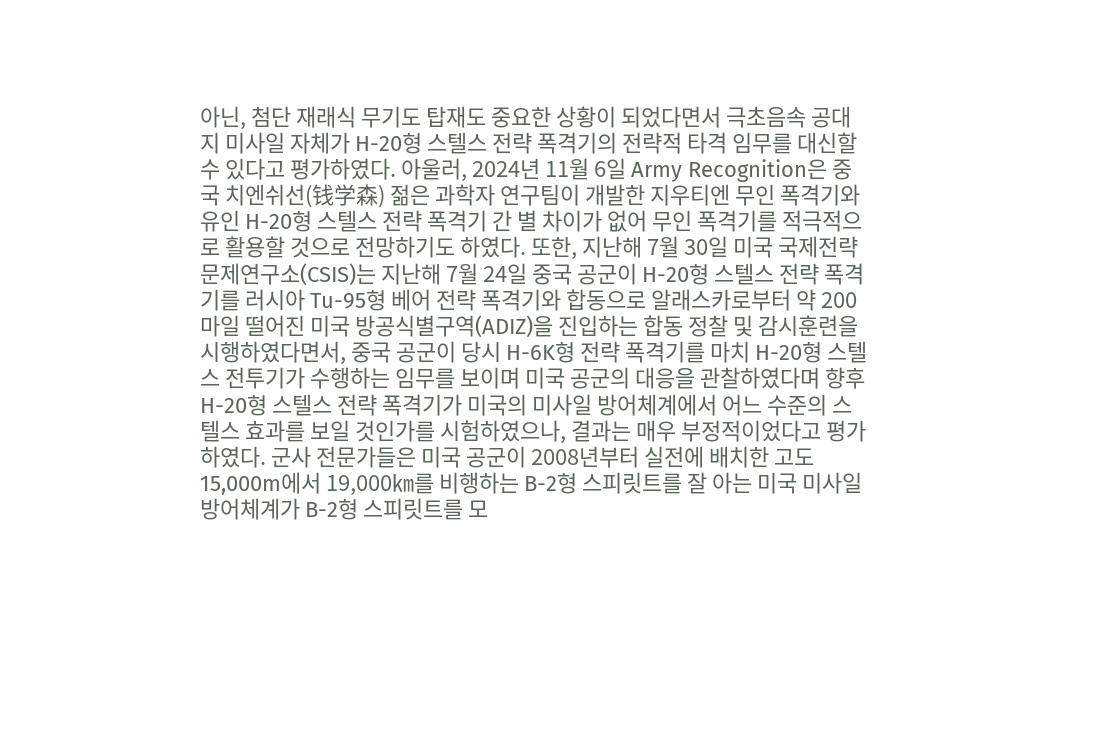아닌, 첨단 재래식 무기도 탑재도 중요한 상황이 되었다면서 극초음속 공대지 미사일 자체가 H-20형 스텔스 전략 폭격기의 전략적 타격 임무를 대신할 수 있다고 평가하였다. 아울러, 2024년 11월 6일 Army Recognition은 중국 치엔쉬선(钱学森) 젊은 과학자 연구팀이 개발한 지우티엔 무인 폭격기와 유인 H-20형 스텔스 전략 폭격기 간 별 차이가 없어 무인 폭격기를 적극적으로 활용할 것으로 전망하기도 하였다. 또한, 지난해 7월 30일 미국 국제전략문제연구소(CSIS)는 지난해 7월 24일 중국 공군이 H-20형 스텔스 전략 폭격기를 러시아 Tu-95형 베어 전략 폭격기와 합동으로 알래스카로부터 약 200마일 떨어진 미국 방공식별구역(ADIZ)을 진입하는 합동 정찰 및 감시훈련을 시행하였다면서, 중국 공군이 당시 H-6K형 전략 폭격기를 마치 H-20형 스텔스 전투기가 수행하는 임무를 보이며 미국 공군의 대응을 관찰하였다며 향후 H-20형 스텔스 전략 폭격기가 미국의 미사일 방어체계에서 어느 수준의 스텔스 효과를 보일 것인가를 시험하였으나, 결과는 매우 부정적이었다고 평가하였다. 군사 전문가들은 미국 공군이 2008년부터 실전에 배치한 고도 15,000m에서 19,000㎞를 비행하는 B-2형 스피릿트를 잘 아는 미국 미사일 방어체계가 B-2형 스피릿트를 모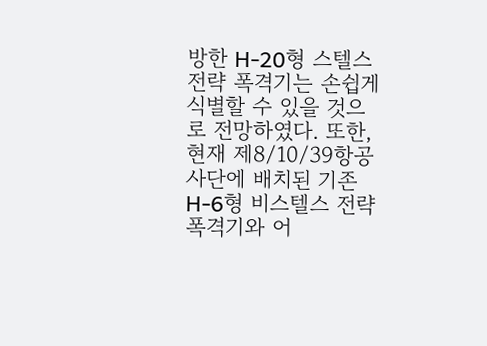방한 H-20형 스텔스 전략 폭격기는 손쉽게 식별할 수 있을 것으로 전망하였다. 또한, 현재 제8/10/39항공사단에 배치된 기존 H-6형 비스텔스 전략 폭격기와 어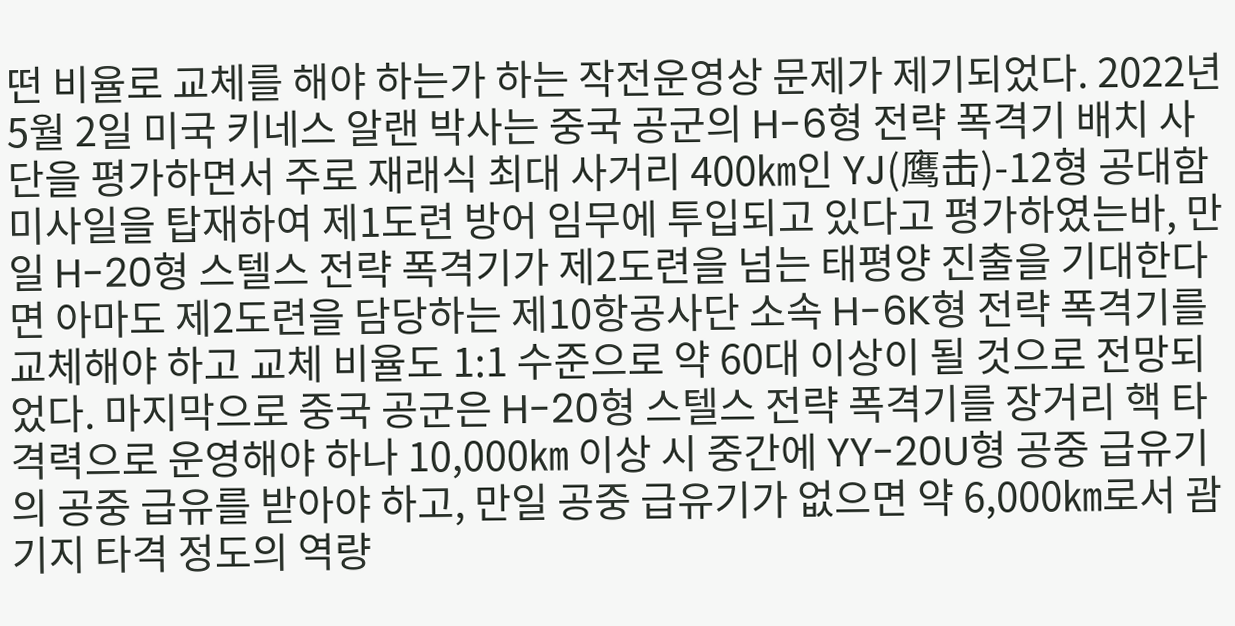떤 비율로 교체를 해야 하는가 하는 작전운영상 문제가 제기되었다. 2022년 5월 2일 미국 키네스 알랜 박사는 중국 공군의 H-6형 전략 폭격기 배치 사단을 평가하면서 주로 재래식 최대 사거리 400㎞인 YJ(鹰击)-12형 공대함 미사일을 탑재하여 제1도련 방어 임무에 투입되고 있다고 평가하였는바, 만일 H-20형 스텔스 전략 폭격기가 제2도련을 넘는 태평양 진출을 기대한다면 아마도 제2도련을 담당하는 제10항공사단 소속 H-6K형 전략 폭격기를 교체해야 하고 교체 비율도 1:1 수준으로 약 60대 이상이 될 것으로 전망되었다. 마지막으로 중국 공군은 H-20형 스텔스 전략 폭격기를 장거리 핵 타격력으로 운영해야 하나 10,000㎞ 이상 시 중간에 YY-20U형 공중 급유기의 공중 급유를 받아야 하고, 만일 공중 급유기가 없으면 약 6,000㎞로서 괌기지 타격 정도의 역량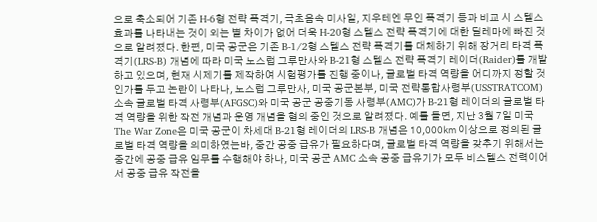으로 축소되어 기존 H-6형 전략 폭격기, 극초음속 미사일, 지우테엔 무인 폭격기 등과 비교 시 스텔스 효과를 나타내는 것이 외는 별 차이가 없어 더욱 H-20형 스텔스 전략 폭격기에 대한 딜레마에 빠진 것으로 알려졌다. 한편, 미국 공군은 기존 B-1/2형 스텔스 전략 폭격기를 대체하기 위해 장거리 타격 폭격기(LRS-B) 개념에 따라 미국 노스럽 그루만사와 B-21형 스텔스 전략 폭격기 레이더(Raider)를 개발하고 있으며, 현재 시제기를 제작하여 시험평가를 진행 중이나, 글로벌 타격 역량을 어디까지 정할 것인가를 두고 논란이 나타나, 노스럽 그루만사, 미국 공군본부, 미국 전략통합사령부(USSTRATCOM) 소속 글로벌 타격 사령부(AFGSC)와 미국 공군 공중기동 사령부(AMC)가 B-21형 레이더의 글로벌 타격 역량을 위한 작전 개념과 운영 개념을 협의 중인 것으로 알려졌다. 예를 들면, 지난 3월 7일 미국 The War Zone은 미국 공군이 차세대 B-21형 레이더의 LRS-B 개념은 10,000㎞ 이상으로 정의된 글로벌 타격 역량을 의미하였는바, 중간 공중 급유가 필요하다며, 글로벌 타격 역량을 갖추기 위해서는 중간에 공중 급유 임무를 수행해야 하나, 미국 공군 AMC 소속 공중 급유기가 모두 비스텔스 전력이어서 공중 급유 작전을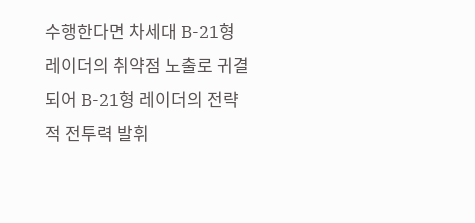수행한다면 차세대 B-21형 레이더의 취약점 노출로 귀결되어 B-21형 레이더의 전략적 전투력 발휘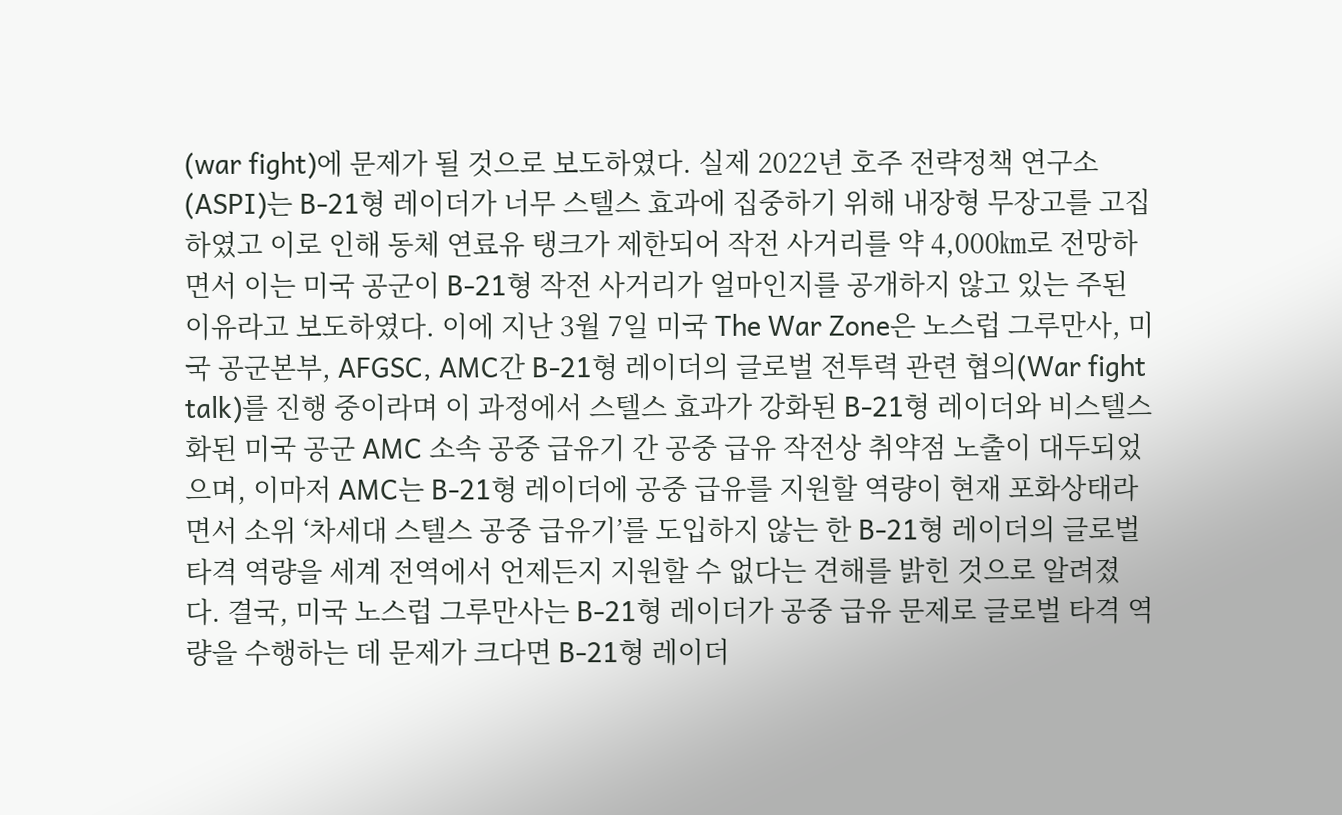(war fight)에 문제가 될 것으로 보도하였다. 실제 2022년 호주 전략정책 연구소(ASPI)는 B-21형 레이더가 너무 스텔스 효과에 집중하기 위해 내장형 무장고를 고집하였고 이로 인해 동체 연료유 탱크가 제한되어 작전 사거리를 약 4,000㎞로 전망하면서 이는 미국 공군이 B-21형 작전 사거리가 얼마인지를 공개하지 않고 있는 주된 이유라고 보도하였다. 이에 지난 3월 7일 미국 The War Zone은 노스럽 그루만사, 미국 공군본부, AFGSC, AMC간 B-21형 레이더의 글로벌 전투력 관련 협의(War fight talk)를 진행 중이라며 이 과정에서 스텔스 효과가 강화된 B-21형 레이더와 비스텔스화된 미국 공군 AMC 소속 공중 급유기 간 공중 급유 작전상 취약점 노출이 대두되었으며, 이마저 AMC는 B-21형 레이더에 공중 급유를 지원할 역량이 현재 포화상태라면서 소위 ‘차세대 스텔스 공중 급유기’를 도입하지 않는 한 B-21형 레이더의 글로벌 타격 역량을 세계 전역에서 언제든지 지원할 수 없다는 견해를 밝힌 것으로 알려졌다. 결국, 미국 노스럽 그루만사는 B-21형 레이더가 공중 급유 문제로 글로벌 타격 역량을 수행하는 데 문제가 크다면 B-21형 레이더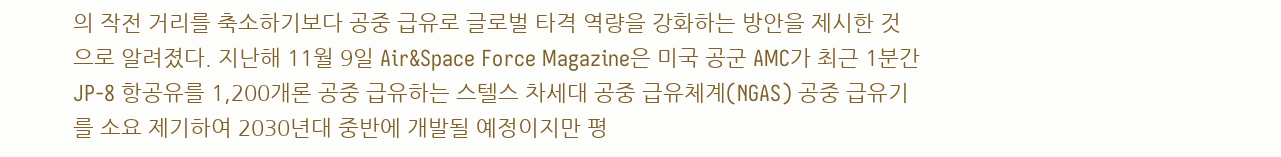의 작전 거리를 축소하기보다 공중 급유로 글로벌 타격 역량을 강화하는 방안을 제시한 것으로 알려졌다. 지난해 11월 9일 Air&Space Force Magazine은 미국 공군 AMC가 최근 1분간 JP-8 항공유를 1,200개론 공중 급유하는 스텔스 차세대 공중 급유체계(NGAS) 공중 급유기를 소요 제기하여 2030년대 중반에 개발될 예정이지만 평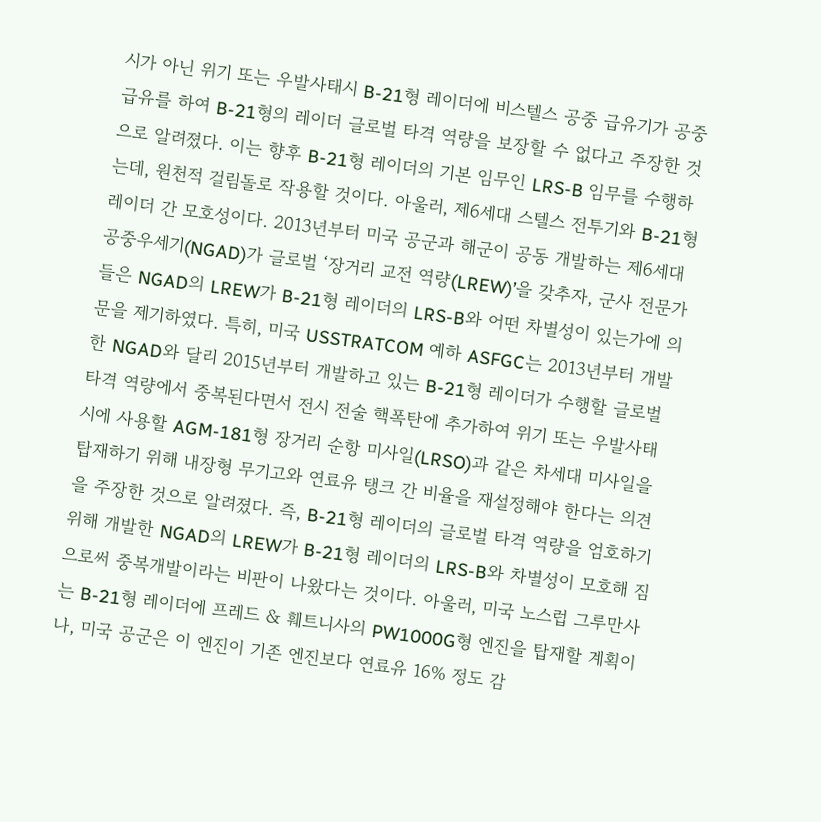시가 아닌 위기 또는 우발사태시 B-21형 레이더에 비스텔스 공중 급유기가 공중 급유를 하여 B-21형의 레이더 글로벌 타격 역량을 보장할 수 없다고 주장한 것으로 알려졌다. 이는 향후 B-21형 레이더의 기본 임무인 LRS-B 임무를 수행하는데, 원천적 걸림돌로 작용할 것이다. 아울러, 제6세대 스텔스 전투기와 B-21형 레이더 간 모호성이다. 2013년부터 미국 공군과 해군이 공동 개발하는 제6세대 공중우세기(NGAD)가 글로벌 ‘장거리 교전 역량(LREW)’을 갖추자, 군사 전문가들은 NGAD의 LREW가 B-21형 레이더의 LRS-B와 어떤 차별성이 있는가에 의문을 제기하였다. 특히, 미국 USSTRATCOM 예하 ASFGC는 2013년부터 개발한 NGAD와 달리 2015년부터 개발하고 있는 B-21형 레이더가 수행할 글로벌 타격 역량에서 중복된다면서 전시 전술 핵폭탄에 추가하여 위기 또는 우발사태시에 사용할 AGM-181형 장거리 순항 미사일(LRSO)과 같은 차세대 미사일을 탑재하기 위해 내장형 무기고와 연료유 탱크 간 비율을 재설정해야 한다는 의견을 주장한 것으로 알려졌다. 즉, B-21형 레이더의 글로벌 타격 역량을 엄호하기 위해 개발한 NGAD의 LREW가 B-21형 레이더의 LRS-B와 차별성이 모호해 짐으로써 중복개발이라는 비판이 나왔다는 것이다. 아울러, 미국 노스럽 그루만사는 B-21형 레이더에 프레드 & 훼트니사의 PW1000G형 엔진을 탑재할 계획이나, 미국 공군은 이 엔진이 기존 엔진보다 연료유 16% 정도 감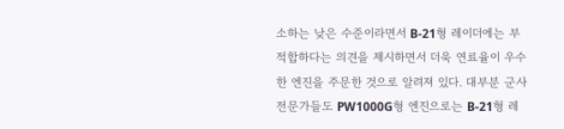소하는 낮은 수준이라면서 B-21형 레이더에는 부적합하다는 의견을 제시하면서 더욱 연료율이 우수한 엔진을 주문한 것으로 알려져 있다. 대부분 군사 전문가들도 PW1000G형 엔진으로는 B-21형 레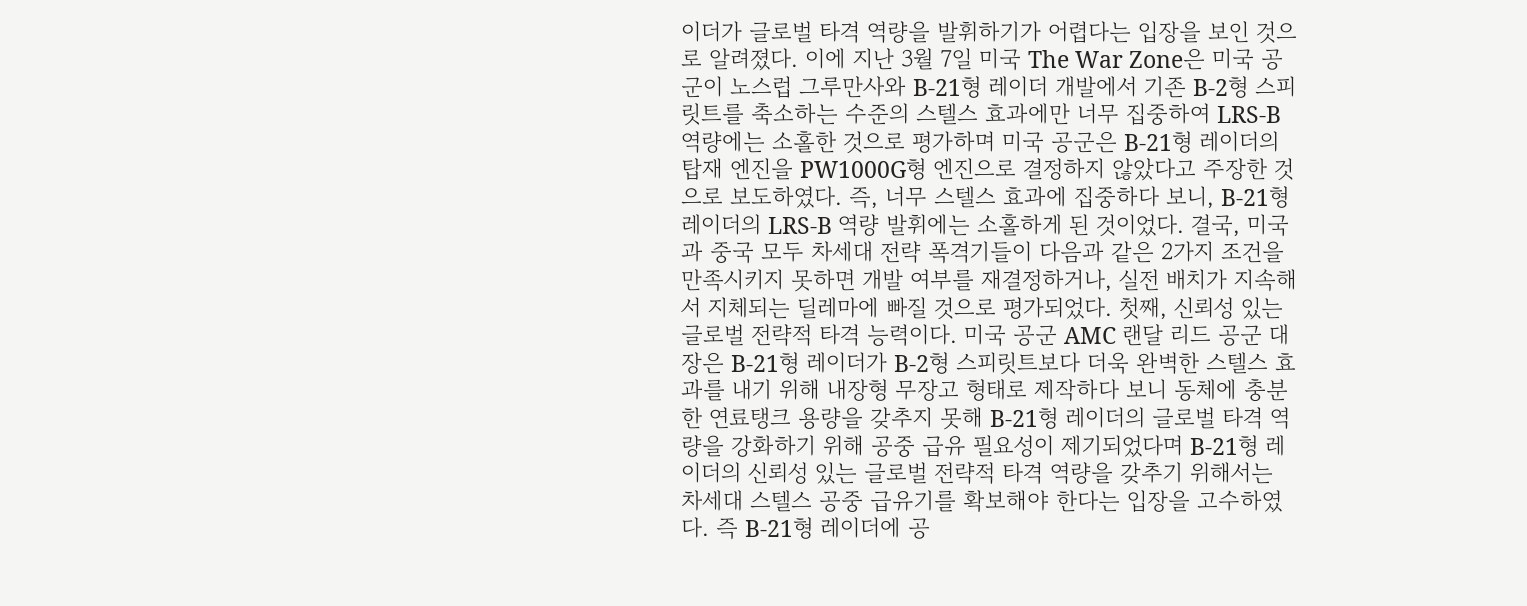이더가 글로벌 타격 역량을 발휘하기가 어렵다는 입장을 보인 것으로 알려졌다. 이에 지난 3월 7일 미국 The War Zone은 미국 공군이 노스럽 그루만사와 B-21형 레이더 개발에서 기존 B-2형 스피릿트를 축소하는 수준의 스텔스 효과에만 너무 집중하여 LRS-B 역량에는 소홀한 것으로 평가하며 미국 공군은 B-21형 레이더의 탑재 엔진을 PW1000G형 엔진으로 결정하지 않았다고 주장한 것으로 보도하였다. 즉, 너무 스텔스 효과에 집중하다 보니, B-21형 레이더의 LRS-B 역량 발휘에는 소홀하게 된 것이었다. 결국, 미국과 중국 모두 차세대 전략 폭격기들이 다음과 같은 2가지 조건을 만족시키지 못하면 개발 여부를 재결정하거나, 실전 배치가 지속해서 지체되는 딜레마에 빠질 것으로 평가되었다. 첫째, 신뢰성 있는 글로벌 전략적 타격 능력이다. 미국 공군 AMC 랜달 리드 공군 대장은 B-21형 레이더가 B-2형 스피릿트보다 더욱 완벽한 스텔스 효과를 내기 위해 내장형 무장고 형태로 제작하다 보니 동체에 충분한 연료탱크 용량을 갖추지 못해 B-21형 레이더의 글로벌 타격 역량을 강화하기 위해 공중 급유 필요성이 제기되었다며 B-21형 레이더의 신뢰성 있는 글로벌 전략적 타격 역량을 갖추기 위해서는 차세대 스텔스 공중 급유기를 확보해야 한다는 입장을 고수하였다. 즉 B-21형 레이더에 공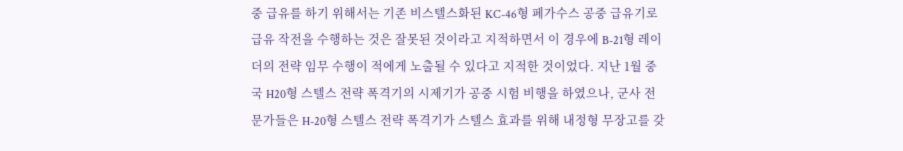중 급유를 하기 위해서는 기존 비스텔스화된 KC-46형 페가수스 공중 급유기로 급유 작전을 수행하는 것은 잘못된 것이라고 지적하면서 이 경우에 B-21형 레이더의 전략 임무 수행이 적에게 노출될 수 있다고 지적한 것이었다. 지난 1월 중국 H20형 스텔스 전략 폭격기의 시제기가 공중 시험 비행을 하였으나, 군사 전문가들은 H-20형 스텔스 전략 폭격기가 스텔스 효과를 위해 내정형 무장고를 갖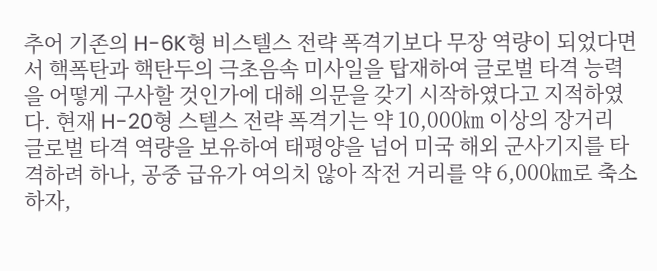추어 기존의 H-6K형 비스텔스 전략 폭격기보다 무장 역량이 되었다면서 핵폭탄과 핵탄두의 극초음속 미사일을 탑재하여 글로벌 타격 능력을 어떻게 구사할 것인가에 대해 의문을 갖기 시작하였다고 지적하였다. 현재 H-20형 스텔스 전략 폭격기는 약 10,000㎞ 이상의 장거리 글로벌 타격 역량을 보유하여 태평양을 넘어 미국 해외 군사기지를 타격하려 하나, 공중 급유가 여의치 않아 작전 거리를 약 6,000㎞로 축소하자,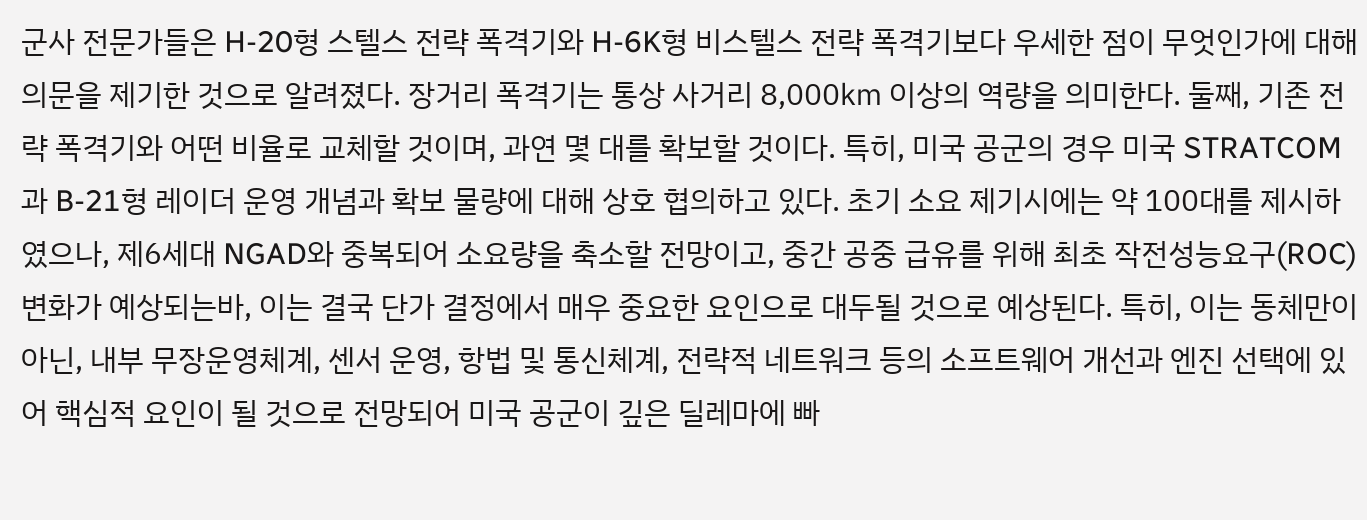군사 전문가들은 H-20형 스텔스 전략 폭격기와 H-6K형 비스텔스 전략 폭격기보다 우세한 점이 무엇인가에 대해 의문을 제기한 것으로 알려졌다. 장거리 폭격기는 통상 사거리 8,000㎞ 이상의 역량을 의미한다. 둘째, 기존 전략 폭격기와 어떤 비율로 교체할 것이며, 과연 몇 대를 확보할 것이다. 특히, 미국 공군의 경우 미국 STRATCOM과 B-21형 레이더 운영 개념과 확보 물량에 대해 상호 협의하고 있다. 초기 소요 제기시에는 약 100대를 제시하였으나, 제6세대 NGAD와 중복되어 소요량을 축소할 전망이고, 중간 공중 급유를 위해 최초 작전성능요구(ROC) 변화가 예상되는바, 이는 결국 단가 결정에서 매우 중요한 요인으로 대두될 것으로 예상된다. 특히, 이는 동체만이 아닌, 내부 무장운영체계, 센서 운영, 항법 및 통신체계, 전략적 네트워크 등의 소프트웨어 개선과 엔진 선택에 있어 핵심적 요인이 될 것으로 전망되어 미국 공군이 깊은 딜레마에 빠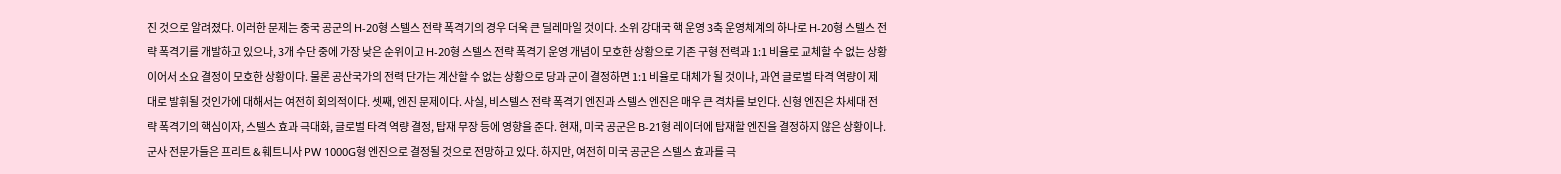진 것으로 알려졌다. 이러한 문제는 중국 공군의 H-20형 스텔스 전략 폭격기의 경우 더욱 큰 딜레마일 것이다. 소위 강대국 핵 운영 3축 운영체계의 하나로 H-20형 스텔스 전략 폭격기를 개발하고 있으나, 3개 수단 중에 가장 낮은 순위이고 H-20형 스텔스 전략 폭격기 운영 개념이 모호한 상황으로 기존 구형 전력과 1:1 비율로 교체할 수 없는 상황이어서 소요 결정이 모호한 상황이다. 물론 공산국가의 전력 단가는 계산할 수 없는 상황으로 당과 군이 결정하면 1:1 비율로 대체가 될 것이나, 과연 글로벌 타격 역량이 제대로 발휘될 것인가에 대해서는 여전히 회의적이다. 셋째, 엔진 문제이다. 사실, 비스텔스 전략 폭격기 엔진과 스텔스 엔진은 매우 큰 격차를 보인다. 신형 엔진은 차세대 전략 폭격기의 핵심이자, 스텔스 효과 극대화, 글로벌 타격 역량 결정, 탑재 무장 등에 영향을 준다. 현재, 미국 공군은 B-21형 레이더에 탑재할 엔진을 결정하지 않은 상황이나. 군사 전문가들은 프리트 & 훼트니사 PW 1000G형 엔진으로 결정될 것으로 전망하고 있다. 하지만, 여전히 미국 공군은 스텔스 효과를 극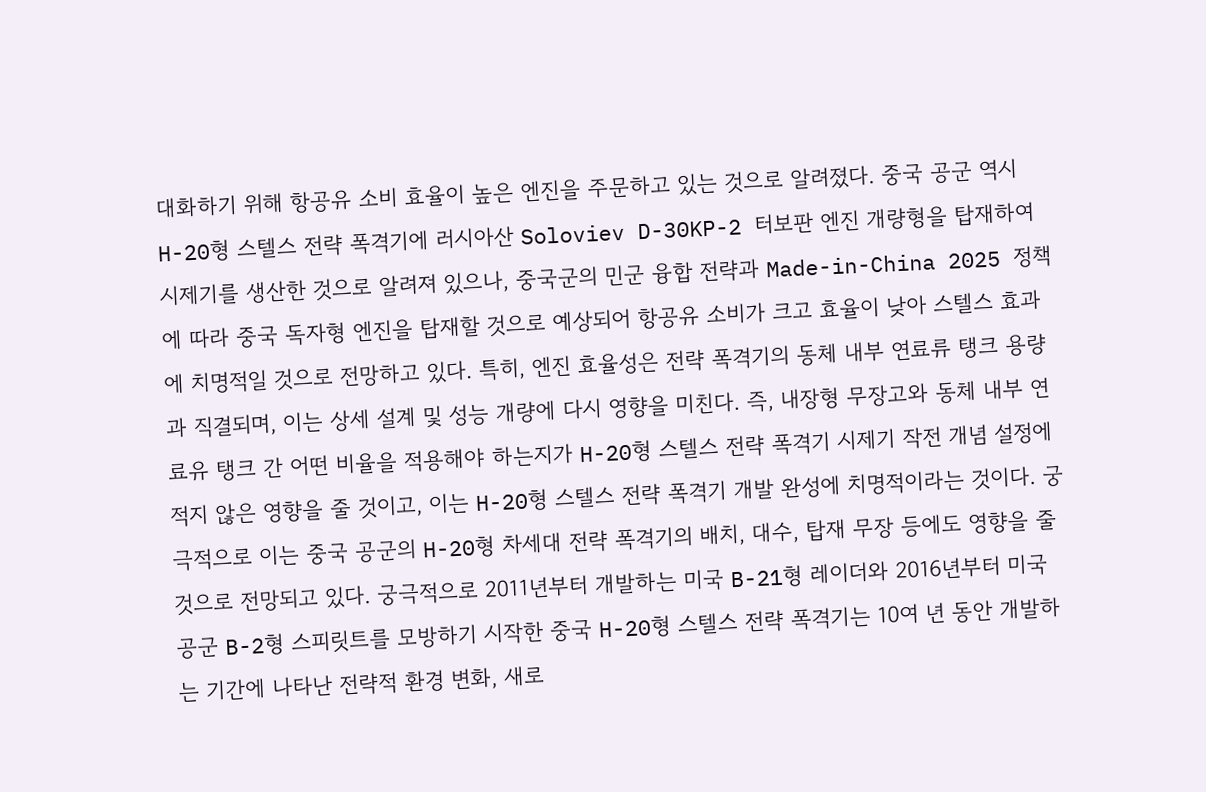대화하기 위해 항공유 소비 효율이 높은 엔진을 주문하고 있는 것으로 알려졌다. 중국 공군 역시 H-20형 스텔스 전략 폭격기에 러시아산 Soloviev D-30KP-2 터보판 엔진 개량형을 탑재하여 시제기를 생산한 것으로 알려져 있으나, 중국군의 민군 융합 전략과 Made-in-China 2025 정책에 따라 중국 독자형 엔진을 탑재할 것으로 예상되어 항공유 소비가 크고 효율이 낮아 스텔스 효과에 치명적일 것으로 전망하고 있다. 특히, 엔진 효율성은 전략 폭격기의 동체 내부 연료류 탱크 용량과 직결되며, 이는 상세 설계 및 성능 개량에 다시 영향을 미친다. 즉, 내장형 무장고와 동체 내부 연료유 탱크 간 어떤 비율을 적용해야 하는지가 H-20형 스텔스 전략 폭격기 시제기 작전 개념 설정에 적지 않은 영향을 줄 것이고, 이는 H-20형 스텔스 전략 폭격기 개발 완성에 치명적이라는 것이다. 궁극적으로 이는 중국 공군의 H-20형 차세대 전략 폭격기의 배치, 대수, 탑재 무장 등에도 영향을 줄 것으로 전망되고 있다. 궁극적으로 2011년부터 개발하는 미국 B-21형 레이더와 2016년부터 미국 공군 B-2형 스피릿트를 모방하기 시작한 중국 H-20형 스텔스 전략 폭격기는 10여 년 동안 개발하는 기간에 나타난 전략적 환경 변화, 새로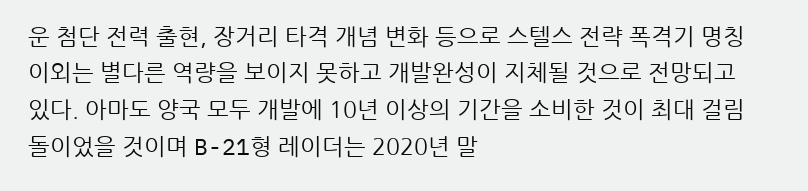운 첨단 전력 출현, 장거리 타격 개념 변화 등으로 스텔스 전략 폭격기 명칭 이외는 별다른 역량을 보이지 못하고 개발완성이 지체될 것으로 전망되고 있다. 아마도 양국 모두 개발에 10년 이상의 기간을 소비한 것이 최대 걸림돌이었을 것이며 B-21형 레이더는 2020년 말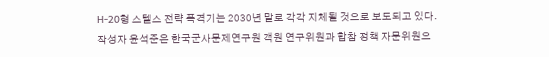H-20형 스텔스 전략 폭격기는 2030년 말로 각각 지체될 것으로 보도되고 있다.
작성자 윤석준은 한국군사문제연구원 객원 연구위원과 합참 정책 자문위원으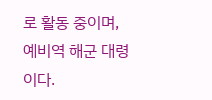로 활동 중이며, 예비역 해군 대령이다.